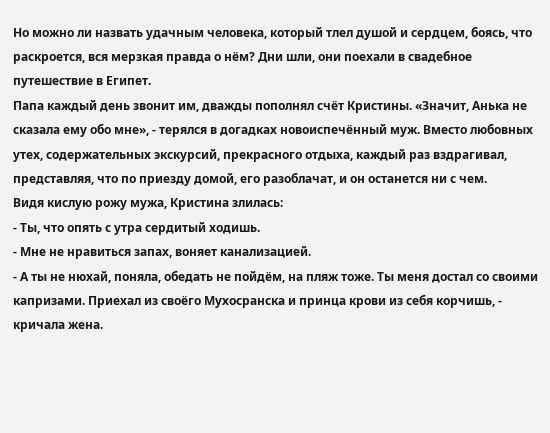Но можно ли назвать удачным человека, который тлел душой и сердцем, боясь, что раскроется, вся мерзкая правда о нём? Дни шли, они поехали в свадебное путешествие в Египет.
Папа каждый день звонит им, дважды пополнял счёт Кристины. «Значит, Анька не сказала ему обо мне», - терялся в догадках новоиспечённый муж. Вместо любовных утех, содержательных экскурсий, прекрасного отдыха, каждый раз вздрагивал, представляя, что по приезду домой, его разоблачат, и он останется ни с чем.
Видя кислую рожу мужа, Кристина злилась:
- Ты, что опять с утра сердитый ходишь.
- Мне не нравиться запах, воняет канализацией.
- А ты не нюхай, поняла, обедать не пойдём, на пляж тоже. Ты меня достал со своими капризами. Приехал из своёго Мухосранска и принца крови из себя корчишь, - кричала жена.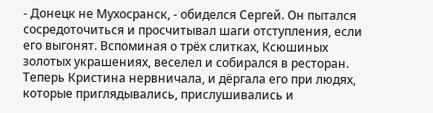- Донецк не Мухосранск, - обиделся Сергей. Он пытался сосредоточиться и просчитывал шаги отступления, если его выгонят. Вспоминая о трёх слитках, Ксюшиных золотых украшениях, веселел и собирался в ресторан.
Теперь Кристина нервничала, и дёргала его при людях, которые приглядывались, прислушивались и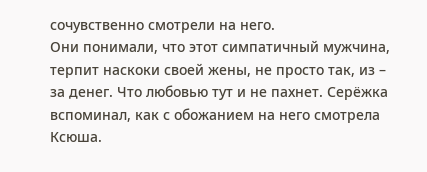сочувственно смотрели на него.
Они понимали, что этот симпатичный мужчина, терпит наскоки своей жены, не просто так, из – за денег. Что любовью тут и не пахнет. Серёжка вспоминал, как с обожанием на него смотрела Ксюша.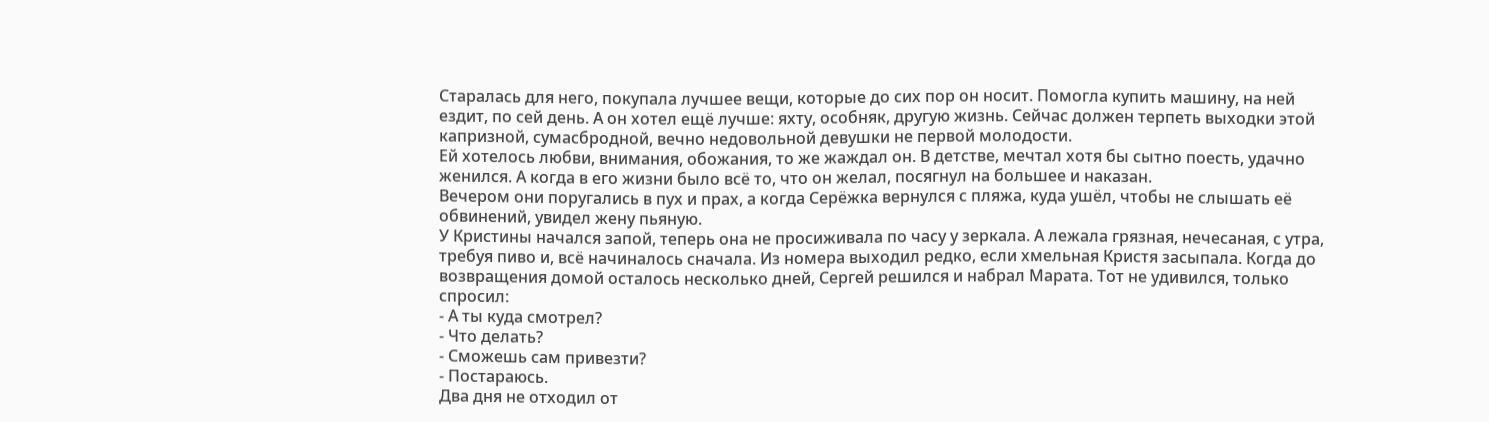Старалась для него, покупала лучшее вещи, которые до сих пор он носит. Помогла купить машину, на ней ездит, по сей день. А он хотел ещё лучше: яхту, особняк, другую жизнь. Сейчас должен терпеть выходки этой капризной, сумасбродной, вечно недовольной девушки не первой молодости.
Ей хотелось любви, внимания, обожания, то же жаждал он. В детстве, мечтал хотя бы сытно поесть, удачно женился. А когда в его жизни было всё то, что он желал, посягнул на большее и наказан.
Вечером они поругались в пух и прах, а когда Серёжка вернулся с пляжа, куда ушёл, чтобы не слышать её обвинений, увидел жену пьяную.
У Кристины начался запой, теперь она не просиживала по часу у зеркала. А лежала грязная, нечесаная, с утра, требуя пиво и, всё начиналось сначала. Из номера выходил редко, если хмельная Кристя засыпала. Когда до возвращения домой осталось несколько дней, Сергей решился и набрал Марата. Тот не удивился, только спросил:
- А ты куда смотрел?
- Что делать?
- Сможешь сам привезти?
- Постараюсь.
Два дня не отходил от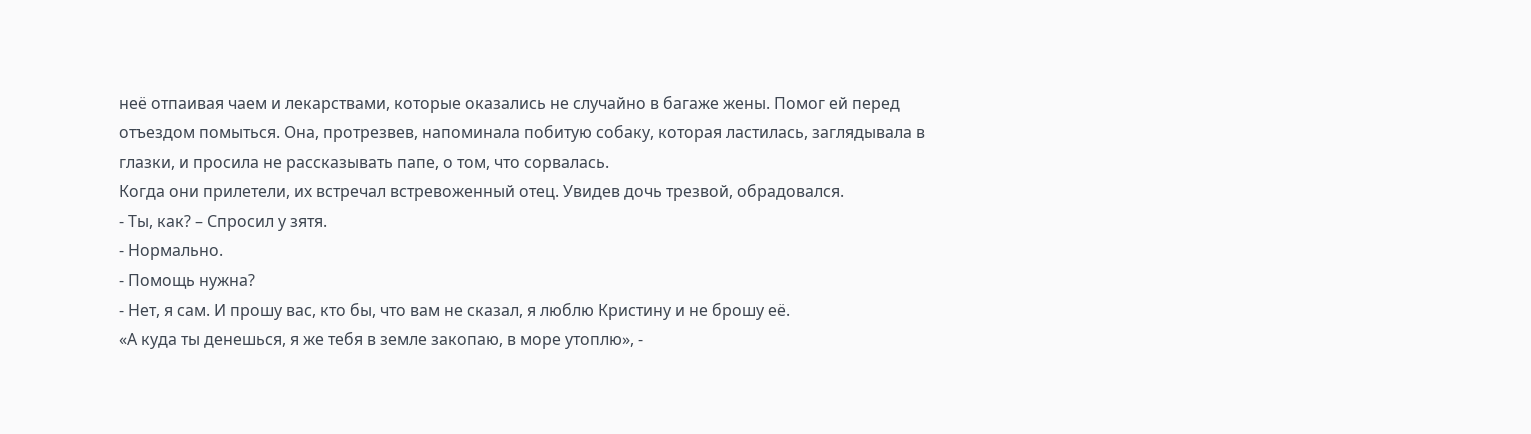неё отпаивая чаем и лекарствами, которые оказались не случайно в багаже жены. Помог ей перед отъездом помыться. Она, протрезвев, напоминала побитую собаку, которая ластилась, заглядывала в глазки, и просила не рассказывать папе, о том, что сорвалась.
Когда они прилетели, их встречал встревоженный отец. Увидев дочь трезвой, обрадовался.
- Ты, как? – Спросил у зятя.
- Нормально.
- Помощь нужна?
- Нет, я сам. И прошу вас, кто бы, что вам не сказал, я люблю Кристину и не брошу её.
«А куда ты денешься, я же тебя в земле закопаю, в море утоплю», -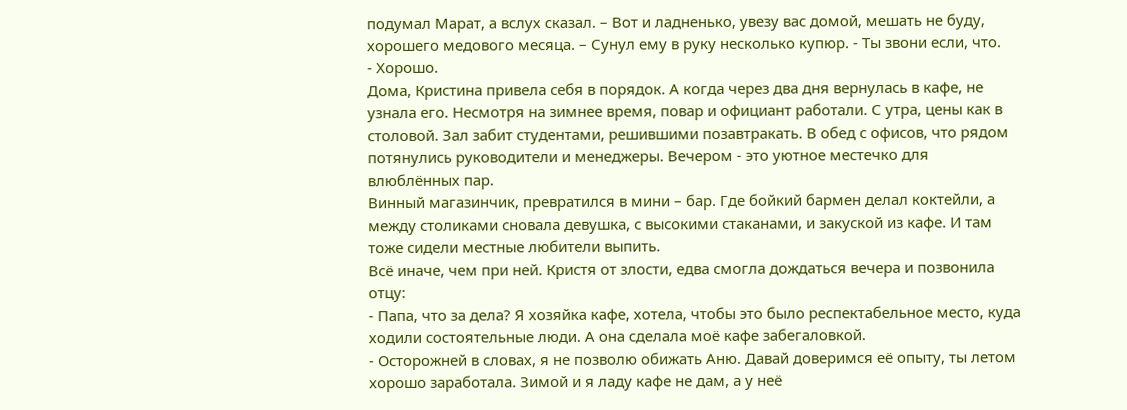подумал Марат, а вслух сказал. – Вот и ладненько, увезу вас домой, мешать не буду, хорошего медового месяца. – Сунул ему в руку несколько купюр. - Ты звони если, что.
- Хорошо.
Дома, Кристина привела себя в порядок. А когда через два дня вернулась в кафе, не узнала его. Несмотря на зимнее время, повар и официант работали. С утра, цены как в столовой. Зал забит студентами, решившими позавтракать. В обед с офисов, что рядом потянулись руководители и менеджеры. Вечером - это уютное местечко для влюблённых пар.
Винный магазинчик, превратился в мини – бар. Где бойкий бармен делал коктейли, а между столиками сновала девушка, с высокими стаканами, и закуской из кафе. И там тоже сидели местные любители выпить.
Всё иначе, чем при ней. Кристя от злости, едва смогла дождаться вечера и позвонила отцу:
- Папа, что за дела? Я хозяйка кафе, хотела, чтобы это было респектабельное место, куда ходили состоятельные люди. А она сделала моё кафе забегаловкой.
- Осторожней в словах, я не позволю обижать Аню. Давай доверимся её опыту, ты летом хорошо заработала. Зимой и я ладу кафе не дам, а у неё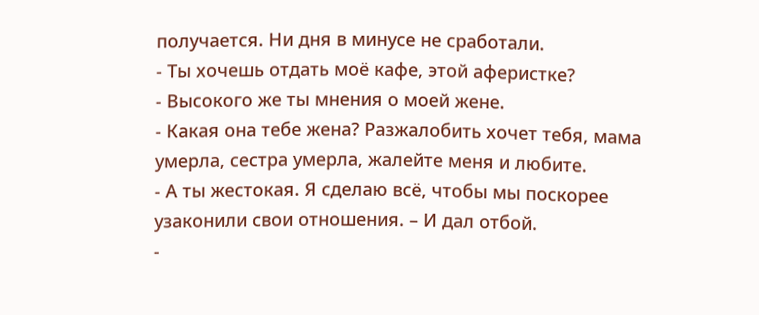получается. Ни дня в минусе не сработали.
- Ты хочешь отдать моё кафе, этой аферистке?
- Высокого же ты мнения о моей жене.
- Какая она тебе жена? Разжалобить хочет тебя, мама умерла, сестра умерла, жалейте меня и любите.
- А ты жестокая. Я сделаю всё, чтобы мы поскорее узаконили свои отношения. – И дал отбой.
-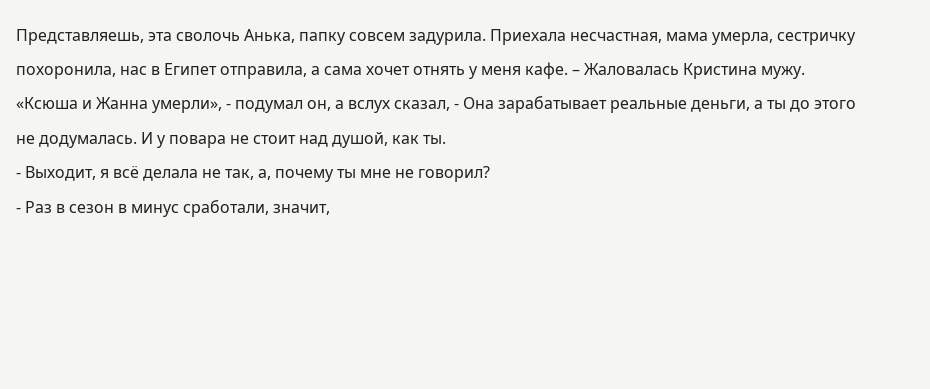Представляешь, эта сволочь Анька, папку совсем задурила. Приехала несчастная, мама умерла, сестричку похоронила, нас в Египет отправила, а сама хочет отнять у меня кафе. – Жаловалась Кристина мужу.
«Ксюша и Жанна умерли», - подумал он, а вслух сказал, - Она зарабатывает реальные деньги, а ты до этого не додумалась. И у повара не стоит над душой, как ты.
- Выходит, я всё делала не так, а, почему ты мне не говорил?
- Раз в сезон в минус сработали, значит,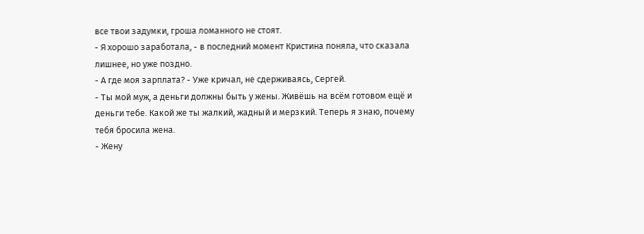все твои задумки, гроша ломанного не стоят.
- Я хорошо заработала, - в последний момент Кристина поняла, что сказала лишнее, но уже поздно.
- А где моя зарплата? - Уже кричал, не сдерживаясь, Сергей.
- Ты мой муж, а деньги должны быть у жены. Живёшь на всём готовом ещё и деньги тебе. Какой же ты жалкий, жадный и мерзкий. Теперь я знаю, почему тебя бросила жена.
- Жену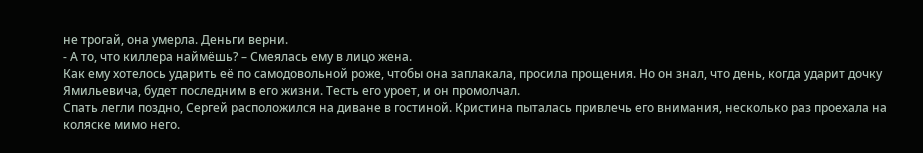не трогай, она умерла. Деньги верни.
- А то, что киллера наймёшь? – Смеялась ему в лицо жена.
Как ему хотелось ударить её по самодовольной роже, чтобы она заплакала, просила прощения. Но он знал, что день, когда ударит дочку Ямильевича, будет последним в его жизни. Тесть его уроет, и он промолчал.
Спать легли поздно, Сергей расположился на диване в гостиной. Кристина пыталась привлечь его внимания, несколько раз проехала на коляске мимо него.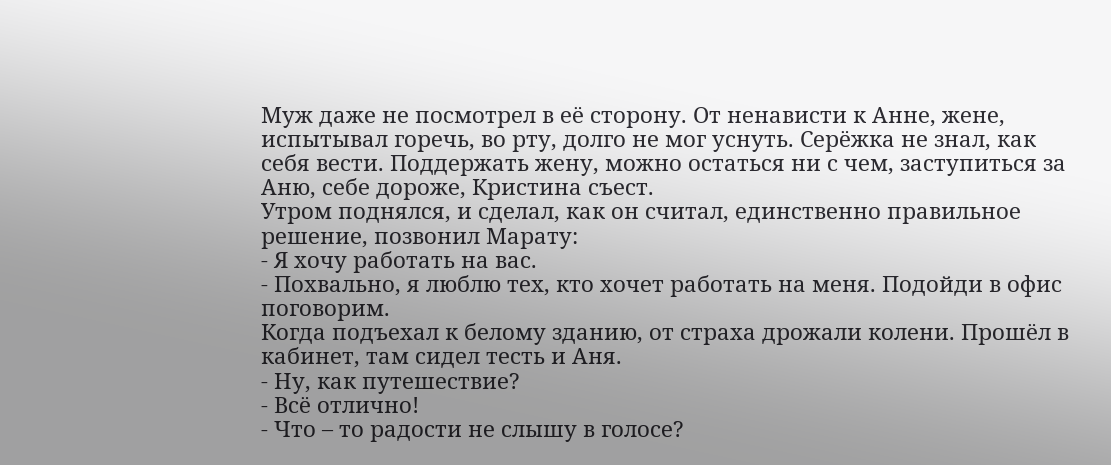Муж даже не посмотрел в её сторону. От ненависти к Анне, жене, испытывал горечь, во рту, долго не мог уснуть. Серёжка не знал, как себя вести. Поддержать жену, можно остаться ни с чем, заступиться за Аню, себе дороже, Кристина съест.
Утром поднялся, и сделал, как он считал, единственно правильное решение, позвонил Марату:
- Я хочу работать на вас.
- Похвально, я люблю тех, кто хочет работать на меня. Подойди в офис поговорим.
Когда подъехал к белому зданию, от страха дрожали колени. Прошёл в кабинет, там сидел тесть и Аня.
- Ну, как путешествие?
- Всё отлично!
- Что – то радости не слышу в голосе?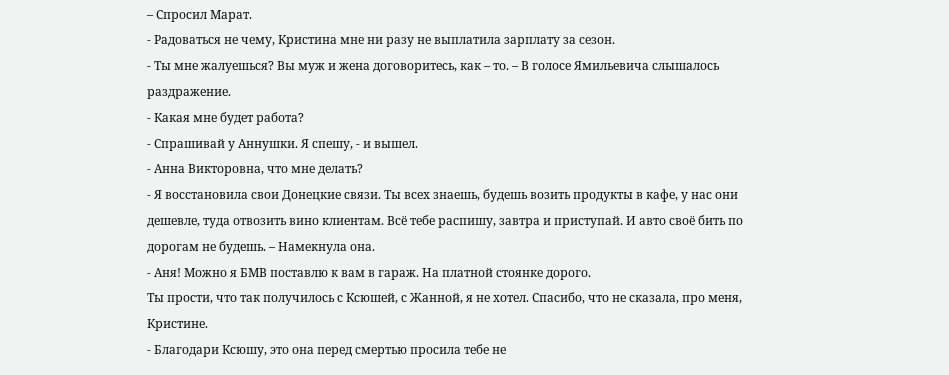– Спросил Марат.
- Радоваться не чему, Кристина мне ни разу не выплатила зарплату за сезон.
- Ты мне жалуешься? Вы муж и жена договоритесь, как – то. – В голосе Ямильевича слышалось раздражение.
- Какая мне будет работа?
- Спрашивай у Аннушки. Я спешу, - и вышел.
- Анна Викторовна, что мне делать?
- Я восстановила свои Донецкие связи. Ты всех знаешь, будешь возить продукты в кафе, у нас они дешевле, туда отвозить вино клиентам. Всё тебе распишу, завтра и приступай. И авто своё бить по дорогам не будешь. – Намекнула она.
- Аня! Можно я БМВ поставлю к вам в гараж. На платной стоянке дорого.
Ты прости, что так получилось с Ксюшей, с Жанной, я не хотел. Спасибо, что не сказала, про меня, Кристине.
- Благодари Ксюшу, это она перед смертью просила тебе не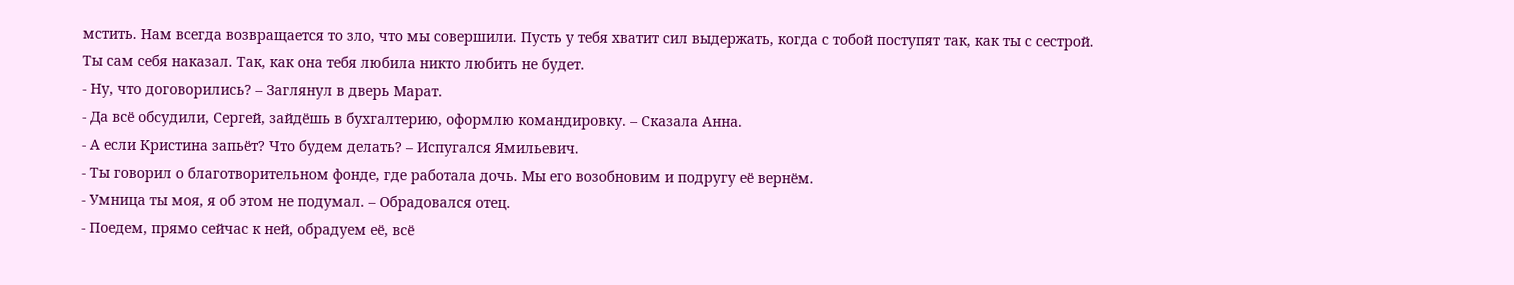мстить. Нам всегда возвращается то зло, что мы совершили. Пусть у тебя хватит сил выдержать, когда с тобой поступят так, как ты с сестрой. Ты сам себя наказал. Так, как она тебя любила никто любить не будет.
- Ну, что договорились? – Заглянул в дверь Марат.
- Да всё обсудили, Сергей, зайдёшь в бухгалтерию, оформлю командировку. – Сказала Анна.
- А если Кристина запьёт? Что будем делать? – Испугался Ямильевич.
- Ты говорил о благотворительном фонде, где работала дочь. Мы его возобновим и подругу её вернём.
- Умница ты моя, я об этом не подумал. – Обрадовался отец.
- Поедем, прямо сейчас к ней, обрадуем её, всё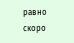равно скоро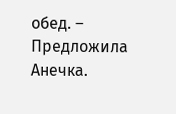обед. – Предложила Анечка.